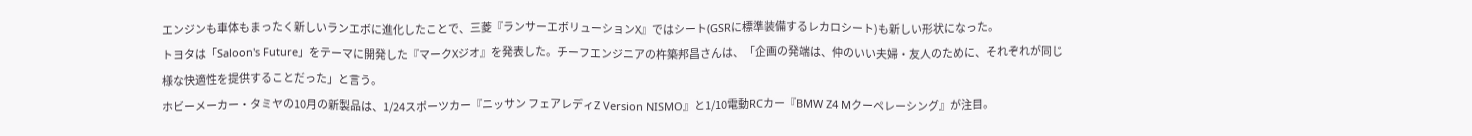エンジンも車体もまったく新しいランエボに進化したことで、三菱『ランサーエボリューションX』ではシート(GSRに標準装備するレカロシート)も新しい形状になった。
トヨタは「Saloon's Future」をテーマに開発した『マークXジオ』を発表した。チーフエンジニアの杵築邦昌さんは、「企画の発端は、仲のいい夫婦・友人のために、それぞれが同じ様な快適性を提供することだった」と言う。
ホビーメーカー・タミヤの10月の新製品は、1/24スポーツカー『ニッサン フェアレディZ Version NISMO』と1/10電動RCカー『BMW Z4 Mクーペレーシング』が注目。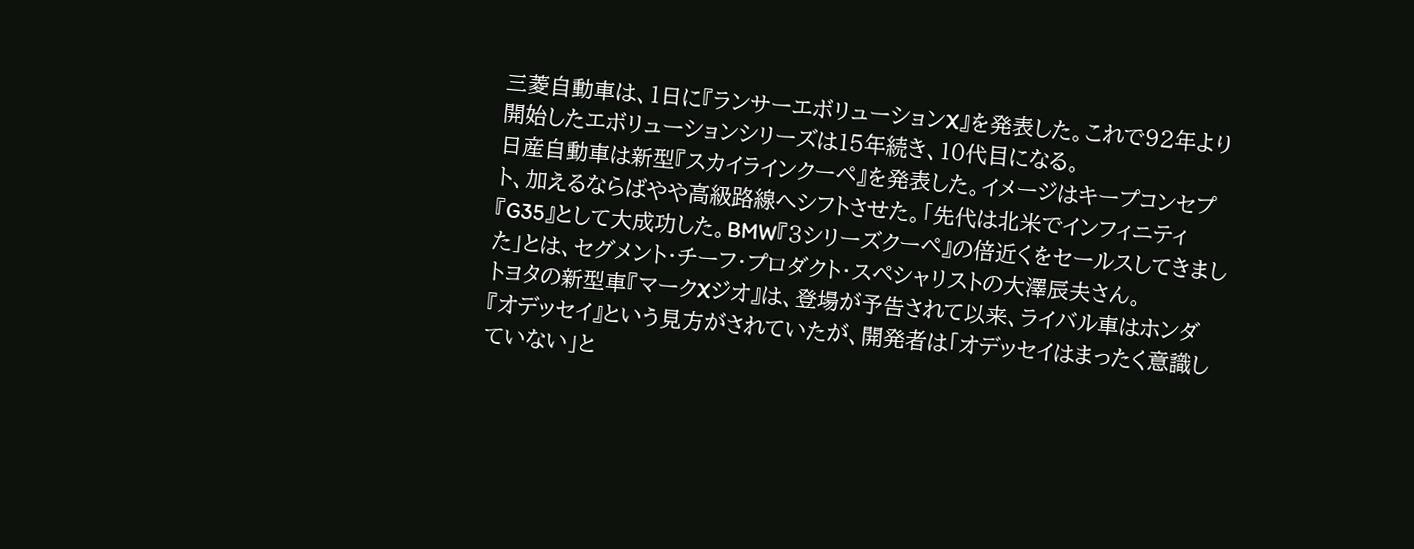三菱自動車は、1日に『ランサーエボリューションX』を発表した。これで92年より開始したエボリューションシリーズは15年続き、10代目になる。
日産自動車は新型『スカイラインクーペ』を発表した。イメージはキープコンセプト、加えるならばやや高級路線へシフトさせた。「先代は北米でインフィニティ『G35』として大成功した。BMW『3シリーズクーペ』の倍近くをセールスしてきました」とは、セグメント・チーフ・プロダクト・スペシャリストの大澤辰夫さん。
トヨタの新型車『マークXジオ』は、登場が予告されて以来、ライバル車はホンダ『オデッセイ』という見方がされていたが、開発者は「オデッセイはまったく意識していない」と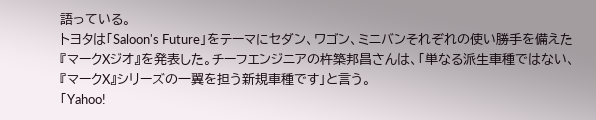語っている。
トヨタは「Saloon's Future」をテーマにセダン、ワゴン、ミニバンそれぞれの使い勝手を備えた『マークXジオ』を発表した。チーフエンジニアの杵築邦昌さんは、「単なる派生車種ではない、『マークX』シリーズの一翼を担う新規車種です」と言う。
「Yahoo!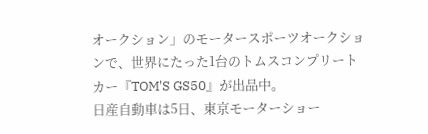オークション」のモータースポーツオークションで、世界にたった1台のトムスコンプリートカー『TOM'S GS50』が出品中。
日産自動車は5日、東京モーターショー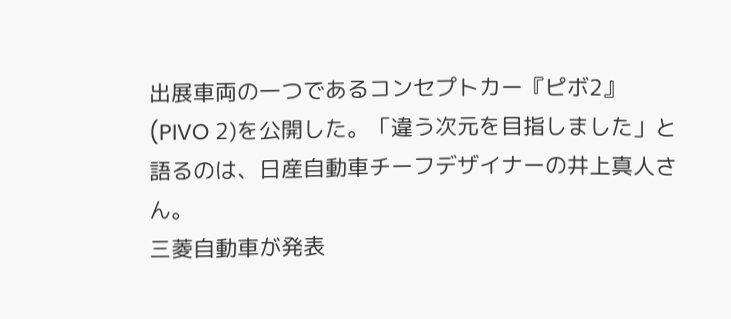出展車両の一つであるコンセプトカー『ピボ2』(PIVO 2)を公開した。「違う次元を目指しました」と語るのは、日産自動車チーフデザイナーの井上真人さん。
三菱自動車が発表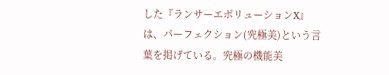した『ランサーエボリューションX』は、パーフェクション(究極美)という言葉を掲げている。究極の機能美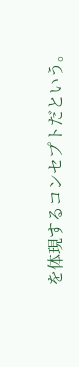を体現するコンセプトだという。